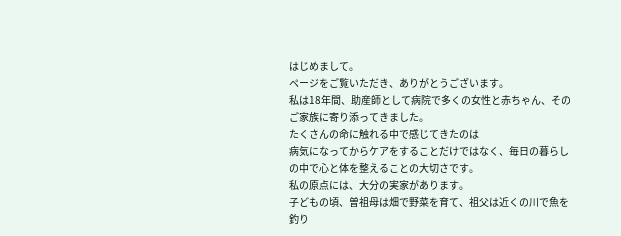はじめまして。
ページをご覧いただき、ありがとうございます。
私は18年間、助産師として病院で多くの女性と赤ちゃん、そのご家族に寄り添ってきました。
たくさんの命に触れる中で感じてきたのは
病気になってからケアをすることだけではなく、毎日の暮らしの中で心と体を整えることの大切さです。
私の原点には、大分の実家があります。
子どもの頃、曽祖母は畑で野菜を育て、祖父は近くの川で魚を釣り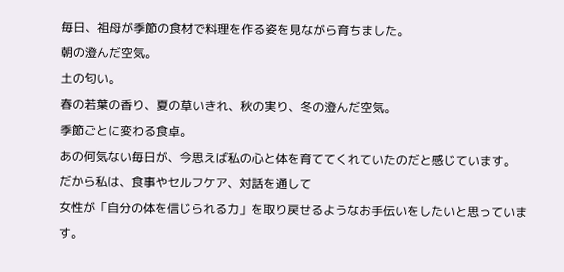毎日、祖母が季節の食材で料理を作る姿を見ながら育ちました。
朝の澄んだ空気。
土の匂い。
春の若葉の香り、夏の草いきれ、秋の実り、冬の澄んだ空気。
季節ごとに変わる食卓。
あの何気ない毎日が、今思えば私の心と体を育ててくれていたのだと感じています。
だから私は、食事やセルフケア、対話を通して
女性が「自分の体を信じられる力」を取り戻せるようなお手伝いをしたいと思っています。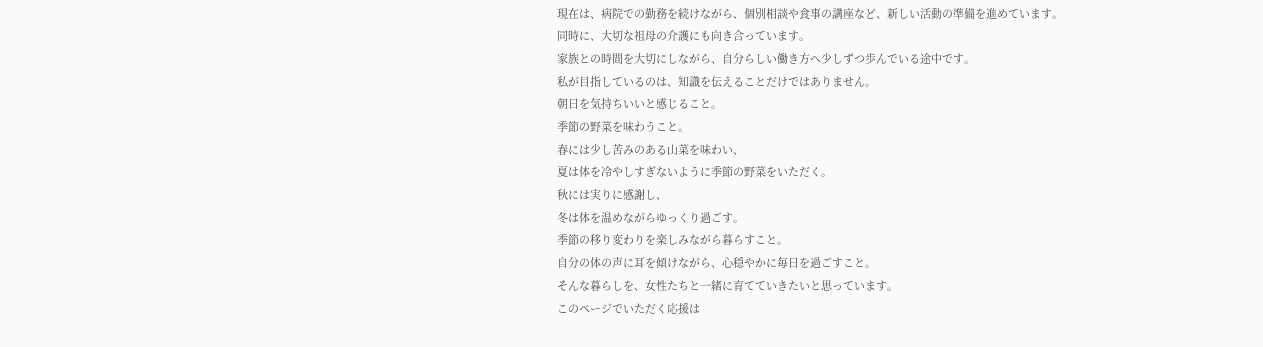現在は、病院での勤務を続けながら、個別相談や食事の講座など、新しい活動の準備を進めています。
同時に、大切な祖母の介護にも向き合っています。
家族との時間を大切にしながら、自分らしい働き方へ少しずつ歩んでいる途中です。
私が目指しているのは、知識を伝えることだけではありません。
朝日を気持ちいいと感じること。
季節の野菜を味わうこと。
春には少し苦みのある山菜を味わい、
夏は体を冷やしすぎないように季節の野菜をいただく。
秋には実りに感謝し、
冬は体を温めながらゆっくり過ごす。
季節の移り変わりを楽しみながら暮らすこと。
自分の体の声に耳を傾けながら、心穏やかに毎日を過ごすこと。
そんな暮らしを、女性たちと一緒に育てていきたいと思っています。
このページでいただく応援は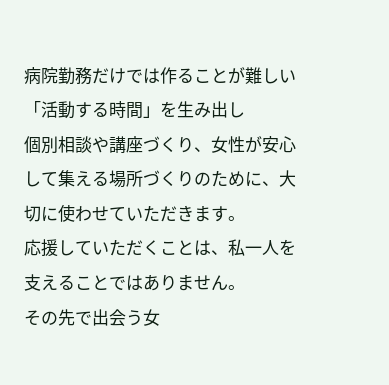病院勤務だけでは作ることが難しい「活動する時間」を生み出し
個別相談や講座づくり、女性が安心して集える場所づくりのために、大切に使わせていただきます。
応援していただくことは、私一人を支えることではありません。
その先で出会う女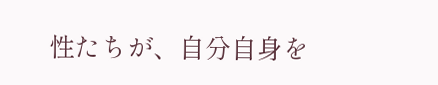性たちが、自分自身を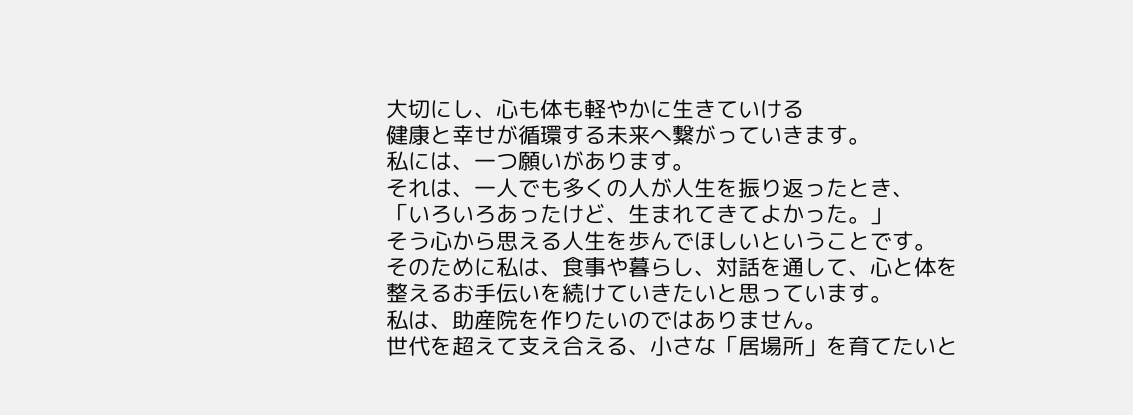大切にし、心も体も軽やかに生きていける
健康と幸せが循環する未来へ繋がっていきます。
私には、一つ願いがあります。
それは、一人でも多くの人が人生を振り返ったとき、
「いろいろあったけど、生まれてきてよかった。」
そう心から思える人生を歩んでほしいということです。
そのために私は、食事や暮らし、対話を通して、心と体を整えるお手伝いを続けていきたいと思っています。
私は、助産院を作りたいのではありません。
世代を超えて支え合える、小さな「居場所」を育てたいと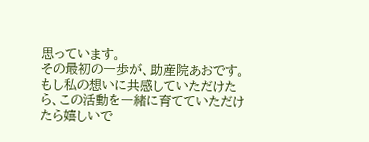思っています。
その最初の一歩が、助産院あおです。
もし私の想いに共感していただけたら、この活動を一緒に育てていただけたら嬉しいで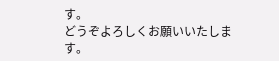す。
どうぞよろしくお願いいたします。